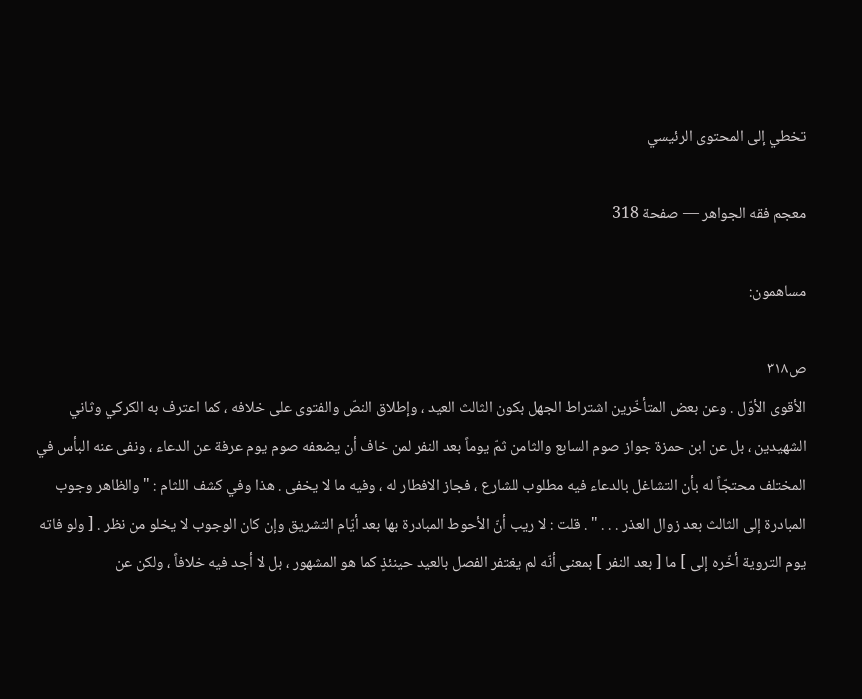تخطي إلى المحتوى الرئيسي

معجم فقه الجواهر — صفحة 318

مساهمون:

ص٣١٨
الأقوى الأوّل . وعن بعض المتأخّرين اشتراط الجهل بكون الثالث العيد ، وإطلاق النصّ والفتوى على خلافه ، كما اعترف به الكركي وثاني الشهيدين ، بل عن ابن حمزة جواز صوم السابع والثامن ثمّ يوماً بعد النفر لمن خاف أن يضعفه صوم يوم عرفة عن الدعاء ، ونفى عنه البأس في المختلف محتجّاً له بأن التشاغل بالدعاء فيه مطلوب للشارع ، فجاز الافطار له ، وفيه ما لا يخفى . هذا وفي كشف اللثام : " والظاهر وجوب المبادرة إلى الثالث بعد زوال العذر . . . " . قلت : لا ريب أنّ الأحوط المبادرة بها بعد أيّام التشريق وإن كان الوجوب لا يخلو من نظر . [ ولو فاته يوم التروية أخّره إلى ] ما [ بعد النفر ] بمعنى أنّه لم يغتفر الفصل بالعيد حينئذٍ كما هو المشهور ، بل لا أجد فيه خلافاً ، ولكن عن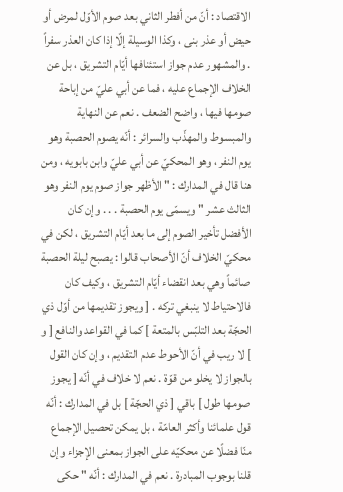الاقتصاد : أنّ من أفطر الثاني بعد صوم الأوّل لمرض أو حيض أو عذر بنى ، وكذا الوسيلة إلّا إذا كان العذر سفراً . والمشهور عدم جواز استئنافها أيّام التشريق ، بل عن الخلاف الإجماع عليه ، فما عن أبي عليّ من إباحة صومها فيها ، واضح الضعف . نعم عن النهاية والمبسوط والمهذّب والسرائر : أنّه يصوم الحصبة وهو يوم النفر ، وهو المحكيّ عن أبي عليّ وابن بابويه ، ومن هنا قال في المدارك : " الأظهر جواز صوم يوم النفر وهو الثالث عشر " ويسمّى يوم الحصبة . . . وإن كان الأفضل تأخير الصوم إلى ما بعد أيّام التشريق ، لكن في محكيّ الخلاف أنّ الأصحاب قالوا : يصبح ليلة الحصبة صائماً وهي بعد انقضاء أيّام التشريق ، وكيف كان فالاحتياط لا ينبغي تركه . [ ويجوز تقديمها من أوّل ذي الحجّة بعد التلبّس بالمتعة ] كما في القواعد والنافع [ و ] لا ريب في أنّ الأحوط عدم التقديم ، وإن كان القول بالجواز لا يخلو من قوّة . نعم لا خلاف في أنّه [ يجوز صومها طول ] باقي [ ذي الحجّة ] بل في المدارك : أنّه قول علمائنا وأكثر العامّة ، بل يمكن تحصيل الإجماع منّا فضلًا عن محكيّه على الجواز بمعنى الإجزاء وإن قلنا بوجوب المبادرة . نعم في المدارك : أنّه " حكى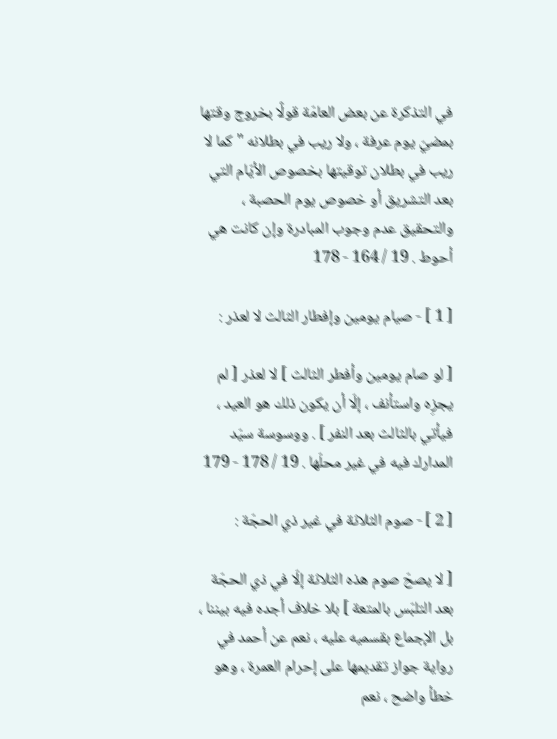في التذكرة عن بعض العامّة قولًا بخروج وقتها بمضيّ يوم عرفة ، ولا ريب في بطلانه " كما لا ريب في بطلان توقيتها بخصوص الأيّام التي بعد التشريق أو خصوص يوم الحصبة ، والتحقيق عدم وجوب المبادرة وإن كانت هي أحوط . 19 / 164 - 178

[ 1 ] - صيام يومين وإفطار الثالث لا لعذر :

[ لو صام يومين وأفطر الثالث ] لا لعذر [ لم يجزِه واستأنف ، إلّا أن يكون ذلك هو العيد ، فيأتي بالثالث بعد النفر ] . ووسوسة سيّد المدارك فيه في غير محلّها . 19 / 178 - 179

[ 2 ] - صوم الثلاثة في غير ذي الحجّة :

[ لا يصحّ صوم هذه الثلاثة إلّا في ذي الحجّة بعد التلبّس بالمتعة ] بلا خلاف أجده فيه بيننا ، بل الإجماع بقسميه عليه ، نعم عن أحمد في رواية جواز تقديمها على إحرام العمرة ، وهو خطأ واضح ، نعم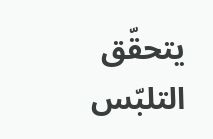يتحقّق التلبّس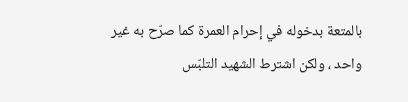بالمتعة بدخوله في إحرام العمرة كما صرّح به غير واحد ، ولكن اشترط الشهيد التلبّس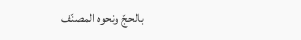بالحجّ ونحوه المصنّف